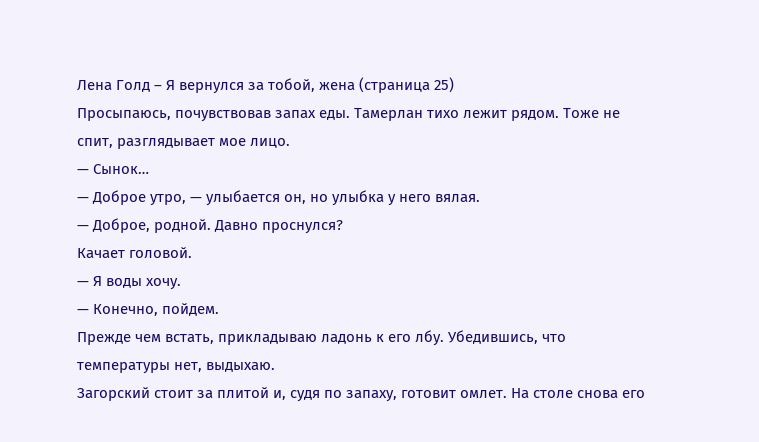Лена Голд – Я вернулся за тобой, жена (страница 25)
Просыпаюсь, почувствовав запах еды. Тамерлан тихо лежит рядом. Тоже не спит, разглядывает мое лицо.
— Сынок…
— Доброе утро, — улыбается он, но улыбка у него вялая.
— Доброе, родной. Давно проснулся?
Качает головой.
— Я воды хочу.
— Конечно, пойдем.
Прежде чем встать, прикладываю ладонь к его лбу. Убедившись, что температуры нет, выдыхаю.
Загорский стоит за плитой и, судя по запаху, готовит омлет. На столе снова его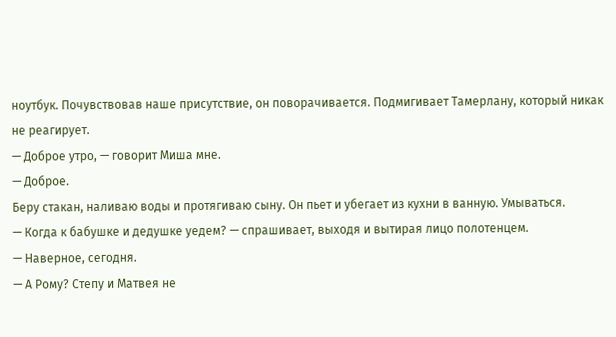ноутбук. Почувствовав наше присутствие, он поворачивается. Подмигивает Тамерлану, который никак не реагирует.
— Доброе утро, — говорит Миша мне.
— Доброе.
Беру стакан, наливаю воды и протягиваю сыну. Он пьет и убегает из кухни в ванную. Умываться.
— Когда к бабушке и дедушке уедем? — спрашивает, выходя и вытирая лицо полотенцем.
— Наверное, сегодня.
— А Рому? Степу и Матвея не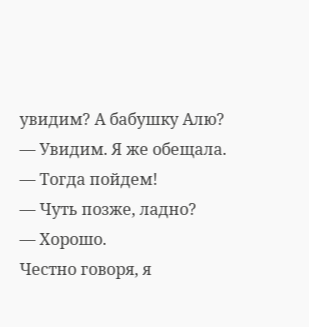увидим? А бабушку Алю?
— Увидим. Я же обещала.
— Тогда пойдем!
— Чуть позже, ладно?
— Хорошо.
Честно говоря, я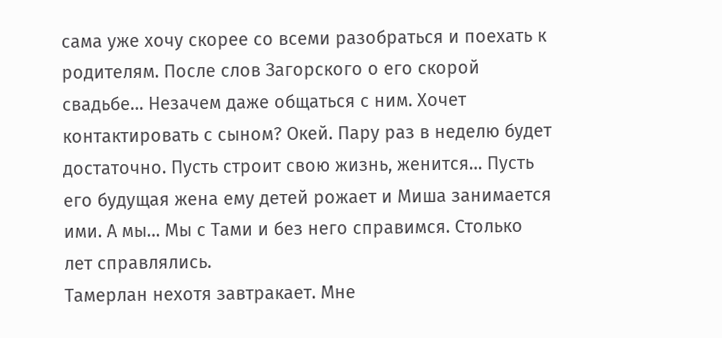сама уже хочу скорее со всеми разобраться и поехать к родителям. После слов Загорского о его скорой свадьбе… Незачем даже общаться с ним. Хочет контактировать с сыном? Окей. Пару раз в неделю будет достаточно. Пусть строит свою жизнь, женится… Пусть его будущая жена ему детей рожает и Миша занимается ими. А мы… Мы с Тами и без него справимся. Столько лет справлялись.
Тамерлан нехотя завтракает. Мне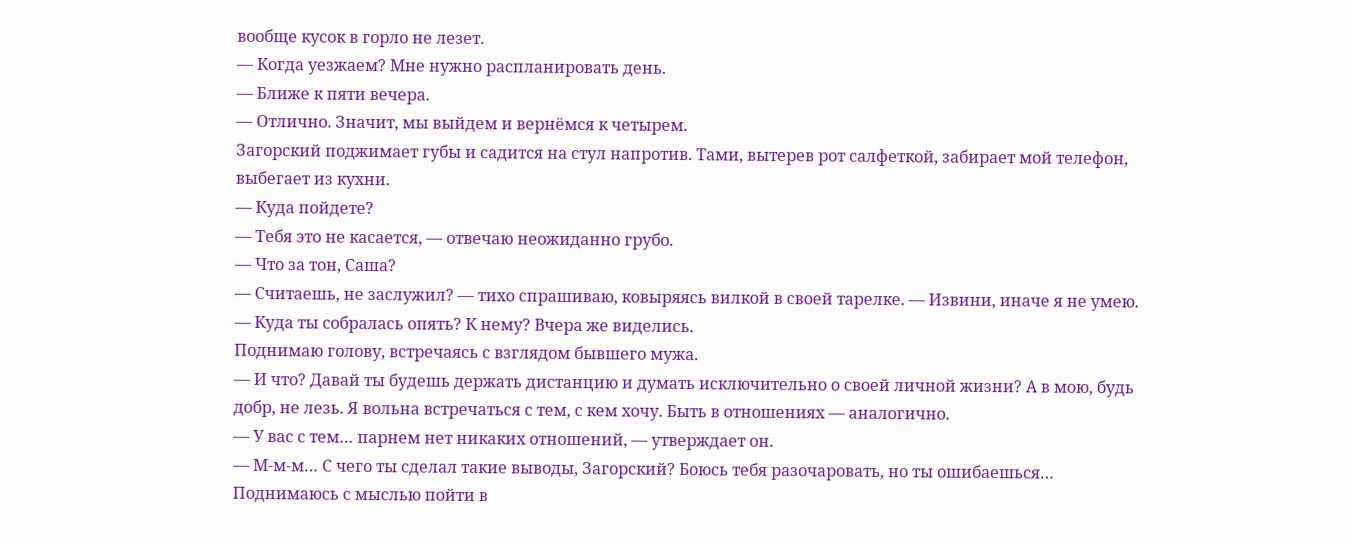вообще кусок в горло не лезет.
— Когда уезжаем? Мне нужно распланировать день.
— Ближе к пяти вечера.
— Отлично. Значит, мы выйдем и вернёмся к четырем.
Загорский поджимает губы и садится на стул напротив. Тами, вытерев рот салфеткой, забирает мой телефон, выбегает из кухни.
— Куда пойдете?
— Тебя это не касается, — отвечаю неожиданно грубо.
— Что за тон, Саша?
— Считаешь, не заслужил? — тихо спрашиваю, ковыряясь вилкой в своей тарелке. — Извини, иначе я не умею.
— Куда ты собралась опять? К нему? Вчера же виделись.
Поднимаю голову, встречаясь с взглядом бывшего мужа.
— И что? Давай ты будешь держать дистанцию и думать исключительно о своей личной жизни? А в мою, будь добр, не лезь. Я вольна встречаться с тем, с кем хочу. Быть в отношениях — аналогично.
— У вас с тем… парнем нет никаких отношений, — утверждает он.
— М-м-м… С чего ты сделал такие выводы, Загорский? Боюсь тебя разочаровать, но ты ошибаешься…
Поднимаюсь с мыслью пойти в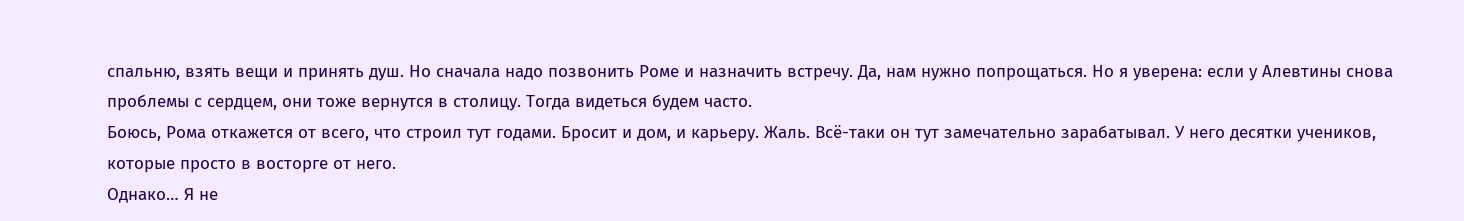спальню, взять вещи и принять душ. Но сначала надо позвонить Роме и назначить встречу. Да, нам нужно попрощаться. Но я уверена: если у Алевтины снова проблемы с сердцем, они тоже вернутся в столицу. Тогда видеться будем часто.
Боюсь, Рома откажется от всего, что строил тут годами. Бросит и дом, и карьеру. Жаль. Всё-таки он тут замечательно зарабатывал. У него десятки учеников, которые просто в восторге от него.
Однако… Я не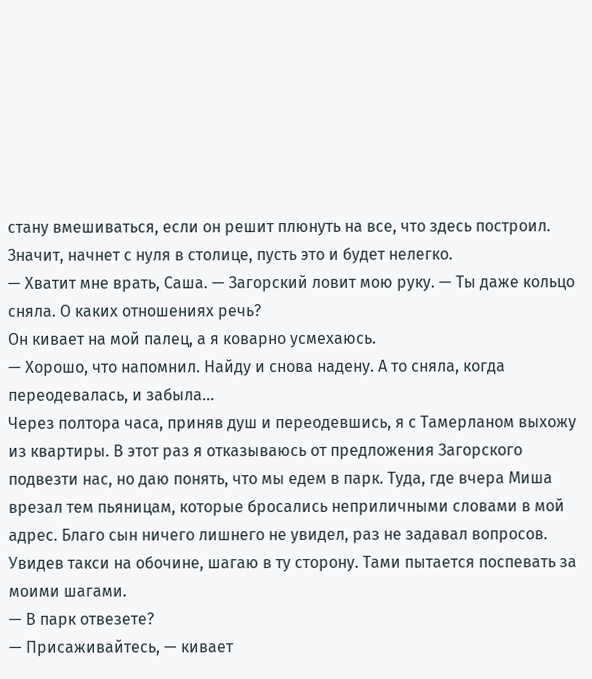стану вмешиваться, если он решит плюнуть на все, что здесь построил. Значит, начнет с нуля в столице, пусть это и будет нелегко.
— Хватит мне врать, Саша. — Загорский ловит мою руку. — Ты даже кольцо сняла. О каких отношениях речь?
Он кивает на мой палец, а я коварно усмехаюсь.
— Хорошо, что напомнил. Найду и снова надену. А то сняла, когда переодевалась, и забыла…
Через полтора часа, приняв душ и переодевшись, я с Тамерланом выхожу из квартиры. В этот раз я отказываюсь от предложения Загорского подвезти нас, но даю понять, что мы едем в парк. Туда, где вчера Миша врезал тем пьяницам, которые бросались неприличными словами в мой адрес. Благо сын ничего лишнего не увидел, раз не задавал вопросов.
Увидев такси на обочине, шагаю в ту сторону. Тами пытается поспевать за моими шагами.
— В парк отвезете?
— Присаживайтесь, — кивает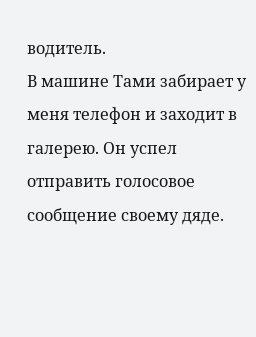водитель.
В машине Тами забирает у меня телефон и заходит в галерею. Он успел отправить голосовое сообщение своему дяде.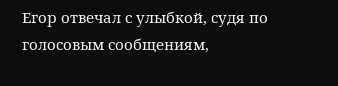Егор отвечал с улыбкой, судя по голосовым сообщениям,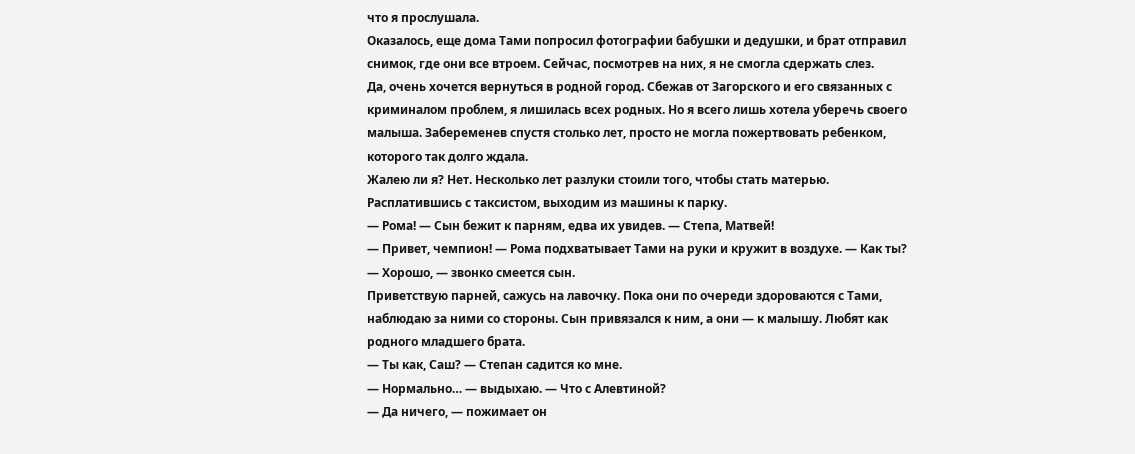что я прослушала.
Оказалось, еще дома Тами попросил фотографии бабушки и дедушки, и брат отправил снимок, где они все втроем. Сейчас, посмотрев на них, я не смогла сдержать слез.
Да, очень хочется вернуться в родной город. Сбежав от Загорского и его связанных с криминалом проблем, я лишилась всех родных. Но я всего лишь хотела уберечь своего малыша. Забеременев спустя столько лет, просто не могла пожертвовать ребенком, которого так долго ждала.
Жалею ли я? Нет. Несколько лет разлуки стоили того, чтобы стать матерью.
Расплатившись с таксистом, выходим из машины к парку.
— Рома! — Сын бежит к парням, едва их увидев. — Степа, Матвей!
— Привет, чемпион! — Рома подхватывает Тами на руки и кружит в воздухе. — Как ты?
— Хорошо, — звонко смеется сын.
Приветствую парней, сажусь на лавочку. Пока они по очереди здороваются с Тами, наблюдаю за ними со стороны. Сын привязался к ним, а они — к малышу. Любят как родного младшего брата.
— Ты как, Саш? — Степан садится ко мне.
— Нормально… — выдыхаю. — Что с Алевтиной?
— Да ничего, — пожимает он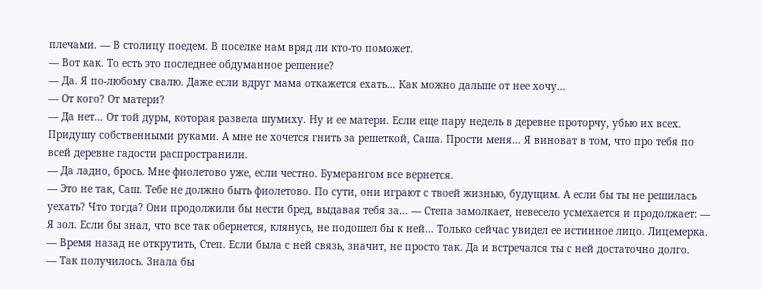плечами. — В столицу поедем. В поселке нам вряд ли кто-то поможет.
— Вот как. То есть это последнее обдуманное решение?
— Да. Я по-любому свалю. Даже если вдруг мама откажется ехать… Как можно дальше от нее хочу…
— От кого? От матери?
— Да нет… От той дуры, которая развела шумиху. Ну и ее матери. Если еще пару недель в деревне проторчу, убью их всех. Придушу собственными руками. А мне не хочется гнить за решеткой, Саша. Прости меня… Я виноват в том, что про тебя по всей деревне гадости распространили.
— Да ладно, брось. Мне фиолетово уже, если честно. Бумерангом все вернется.
— Это не так, Саш. Тебе не должно быть фиолетово. По сути, они играют с твоей жизнью, будущим. А если бы ты не решилась уехать? Что тогда? Они продолжили бы нести бред, выдавая тебя за… — Степа замолкает, невесело усмехается и продолжает: — Я зол. Если бы знал, что все так обернется, клянусь, не подошел бы к ней… Только сейчас увидел ее истинное лицо. Лицемерка.
— Время назад не открутить, Степ. Если была с ней связь, значит, не просто так. Да и встречался ты с ней достаточно долго.
— Так получилось. Знала бы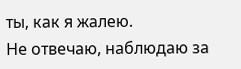ты, как я жалею.
Не отвечаю, наблюдаю за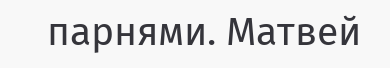парнями. Матвей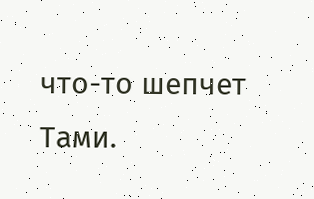что-то шепчет Тами.